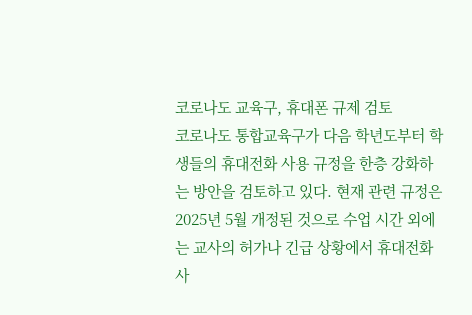코로나도 교육구, 휴대폰 규제 검토
코로나도 통합교육구가 다음 학년도부터 학생들의 휴대전화 사용 규정을 한층 강화하는 방안을 검토하고 있다. 현재 관련 규정은 2025년 5월 개정된 것으로 수업 시간 외에는 교사의 허가나 긴급 상황에서 휴대전화 사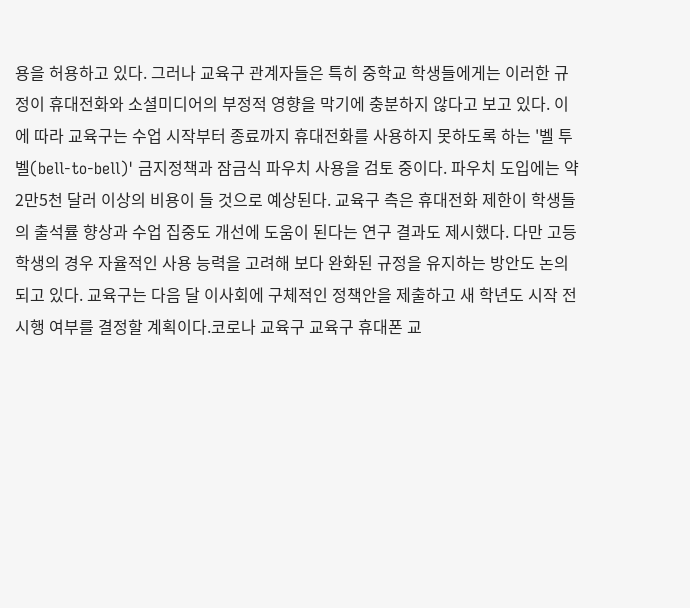용을 허용하고 있다. 그러나 교육구 관계자들은 특히 중학교 학생들에게는 이러한 규정이 휴대전화와 소셜미디어의 부정적 영향을 막기에 충분하지 않다고 보고 있다. 이에 따라 교육구는 수업 시작부터 종료까지 휴대전화를 사용하지 못하도록 하는 '벨 투 벨(bell-to-bell)' 금지정책과 잠금식 파우치 사용을 검토 중이다. 파우치 도입에는 약 2만5천 달러 이상의 비용이 들 것으로 예상된다. 교육구 측은 휴대전화 제한이 학생들의 출석률 향상과 수업 집중도 개선에 도움이 된다는 연구 결과도 제시했다. 다만 고등학생의 경우 자율적인 사용 능력을 고려해 보다 완화된 규정을 유지하는 방안도 논의되고 있다. 교육구는 다음 달 이사회에 구체적인 정책안을 제출하고 새 학년도 시작 전 시행 여부를 결정할 계획이다.코로나 교육구 교육구 휴대폰 교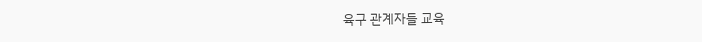육구 관계자들 교육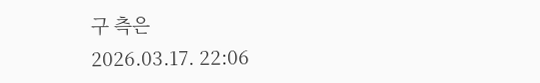구 측은
2026.03.17. 22:06